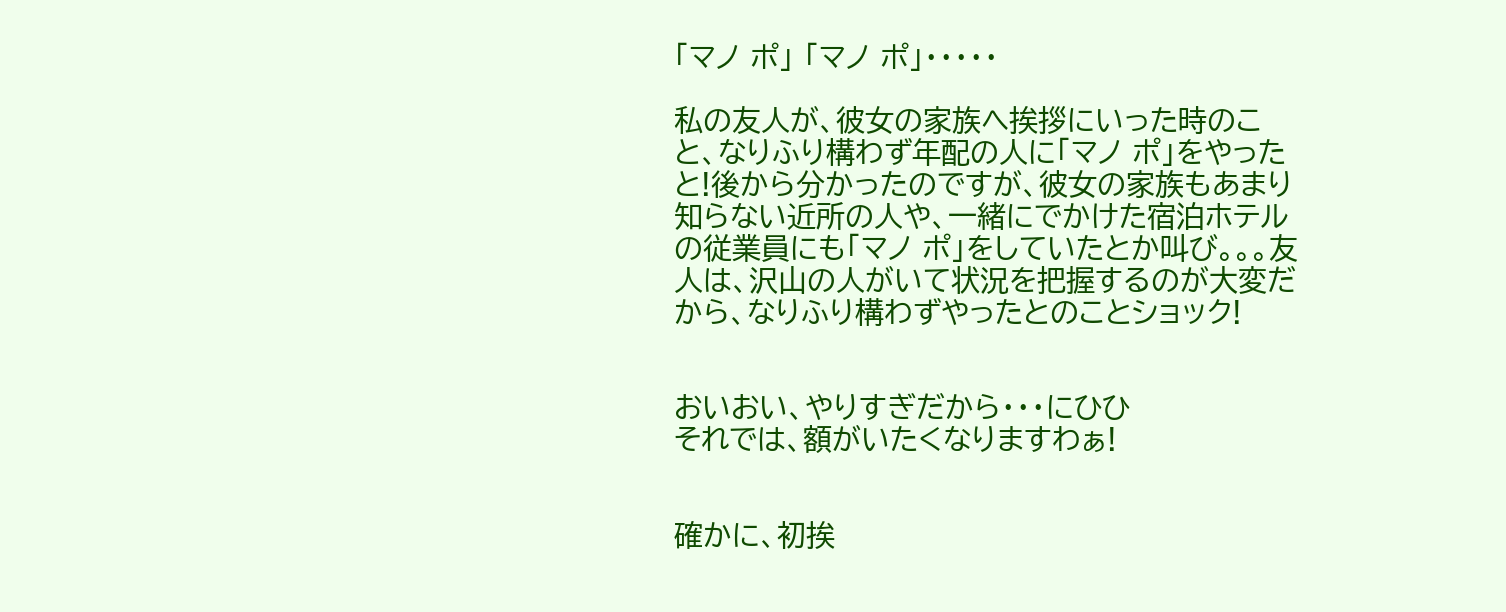「マノ ポ」 「マノ ポ」・・・・・

私の友人が、彼女の家族へ挨拶にいった時のこと、なりふり構わず年配の人に「マノ ポ」をやったと!後から分かったのですが、彼女の家族もあまり知らない近所の人や、一緒にでかけた宿泊ホテルの従業員にも「マノ ポ」をしていたとか叫び。。。友人は、沢山の人がいて状況を把握するのが大変だから、なりふり構わずやったとのことショック!


おいおい、やりすぎだから・・・にひひ
それでは、額がいたくなりますわぁ!


確かに、初挨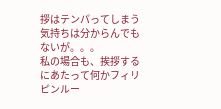拶はテンパってしまう気持ちは分からんでもないが。。。
私の場合も、挨拶するにあたって何かフィリピンルー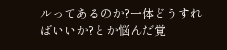ルってあるのか?一体どうすればいいか?とか悩んだ覚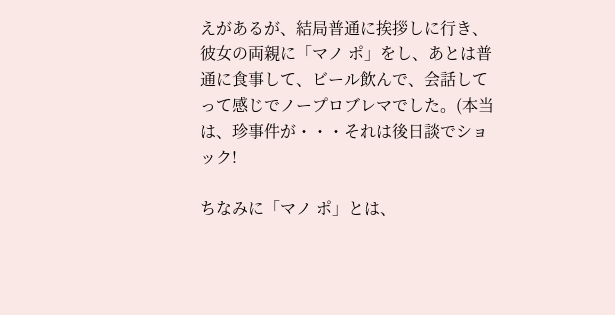えがあるが、結局普通に挨拶しに行き、彼女の両親に「マノ ポ」をし、あとは普通に食事して、ビール飲んで、会話してって感じでノープロブレマでした。(本当は、珍事件が・・・それは後日談でショック!

ちなみに「マノ ポ」とは、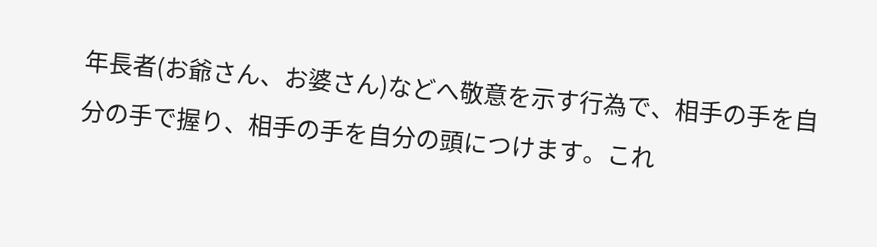年長者(お爺さん、お婆さん)などへ敬意を示す行為で、相手の手を自分の手で握り、相手の手を自分の頭につけます。これ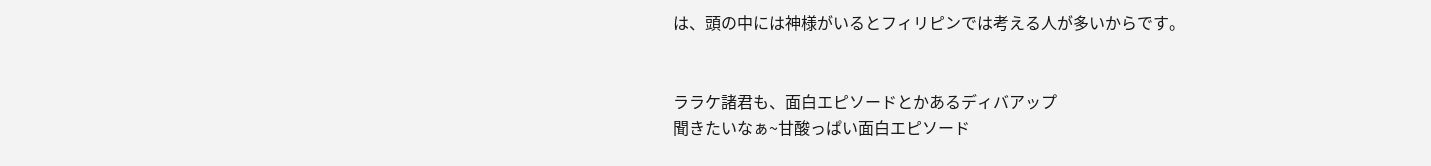は、頭の中には神様がいるとフィリピンでは考える人が多いからです。


ララケ諸君も、面白エピソードとかあるディバアップ
聞きたいなぁ~甘酸っぱい面白エピソード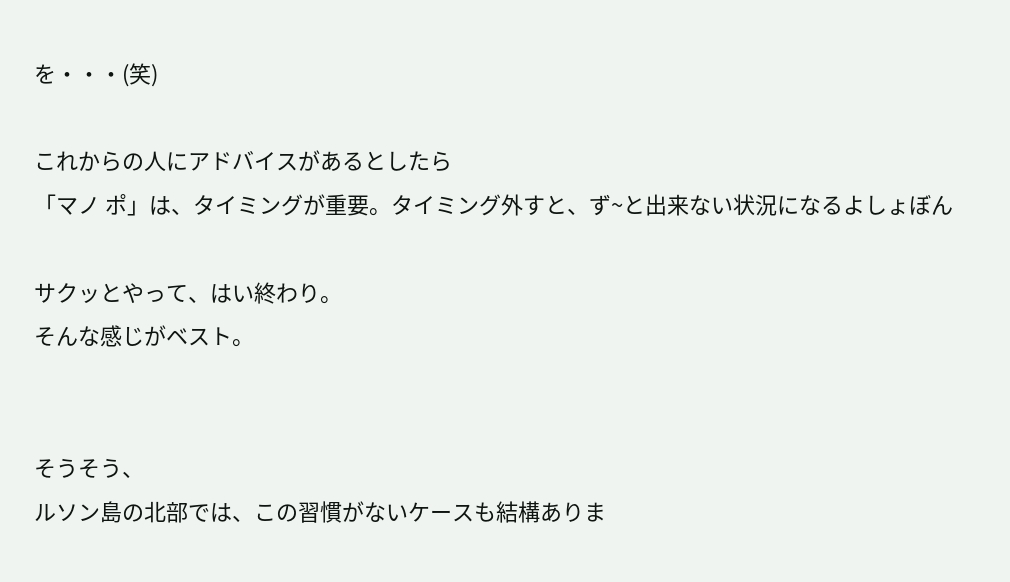を・・・(笑)

これからの人にアドバイスがあるとしたら
「マノ ポ」は、タイミングが重要。タイミング外すと、ず~と出来ない状況になるよしょぼん

サクッとやって、はい終わり。
そんな感じがベスト。


そうそう、
ルソン島の北部では、この習慣がないケースも結構ありま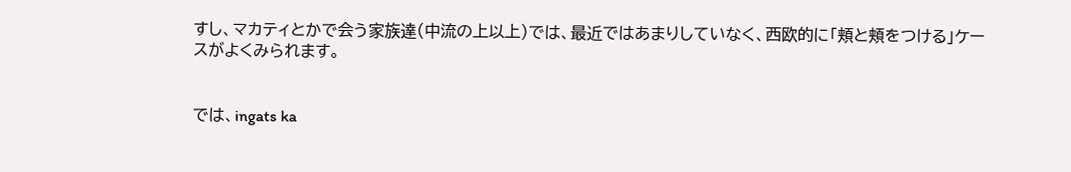すし、マカティとかで会う家族達(中流の上以上)では、最近ではあまりしていなく、西欧的に「頬と頬をつける」ケースがよくみられます。


では、ingats ka